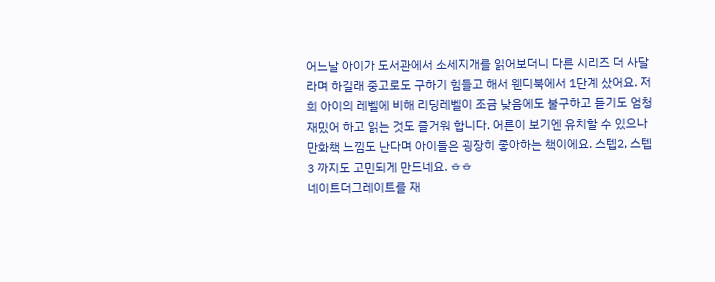어느날 아이가 도서관에서 소세지개를 읽어보더니 다른 시리즈 더 사달라며 하길래 중고로도 구하기 힘들고 해서 웬디북에서 1단계 샀어요. 저희 아이의 레벨에 비해 리딩레벨이 조금 낮음에도 불구하고 듣기도 엄청 재밌어 하고 읽는 것도 즐거워 합니다. 어른이 보기엔 유치할 수 있으나 만화책 느낌도 난다며 아이들은 굉장히 좋아하는 책이에요. 스텝2, 스텝3 까지도 고민되게 만드네요. ㅎㅎ
네이트더그레이트를 재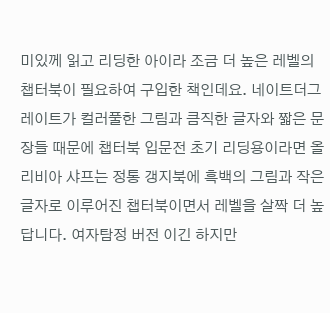미있께 읽고 리딩한 아이라 조금 더 높은 레벨의 챕터북이 필요하여 구입한 책인데요. 네이트더그레이트가 컬러풀한 그림과 큼직한 글자와 짧은 문장들 때문에 챕터북 입문전 초기 리딩용이라면 올리비아 샤프는 정통 갱지북에 흑백의 그림과 작은 글자로 이루어진 챕터북이면서 레벨을 살짝 더 높답니다. 여자탐정 버전 이긴 하지만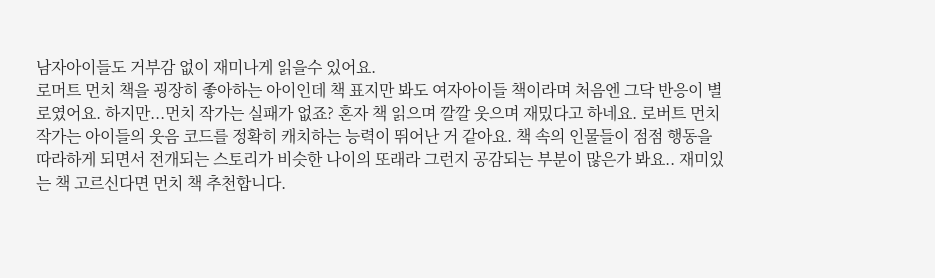남자아이들도 거부감 없이 재미나게 읽을수 있어요.
로머트 먼치 책을 굉장히 좋아하는 아이인데 책 표지만 봐도 여자아이들 책이라며 처음엔 그닥 반응이 별로였어요. 하지만...먼치 작가는 실패가 없죠? 혼자 책 읽으며 깔깔 웃으며 재밌다고 하네요. 로버트 먼치 작가는 아이들의 웃음 코드를 정확히 캐치하는 능력이 뛰어난 거 같아요. 책 속의 인물들이 점점 행동을 따라하게 되면서 전개되는 스토리가 비슷한 나이의 또래라 그런지 공감되는 부분이 많은가 봐요.. 재미있는 책 고르신다면 먼치 책 추천합니다.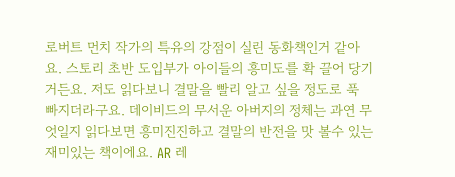로버트 먼치 작가의 특유의 강점이 실린 동화책인거 같아요. 스토리 초반 도입부가 아이들의 흥미도를 확 끌어 당기거든요. 저도 읽다보니 결말을 빨리 알고 싶을 정도로 푹 빠지더라구요. 데이비드의 무서운 아버지의 정체는 과연 무엇일지 읽다보면 흥미진진하고 결말의 반전을 맛 볼수 있는 재미있는 책이에요. AR 레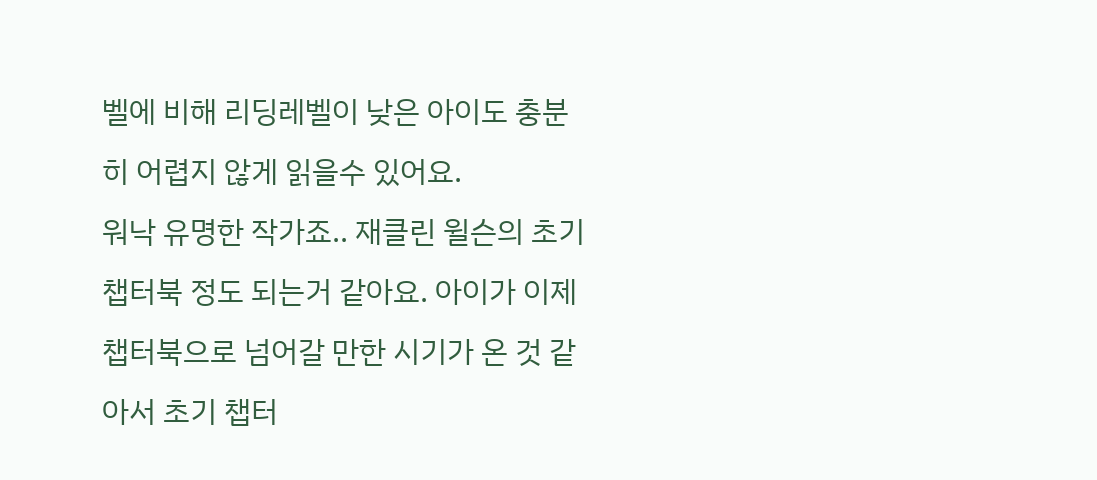벨에 비해 리딩레벨이 낮은 아이도 충분히 어렵지 않게 읽을수 있어요.
워낙 유명한 작가죠.. 재클린 윌슨의 초기챕터북 정도 되는거 같아요. 아이가 이제 챕터북으로 넘어갈 만한 시기가 온 것 같아서 초기 챕터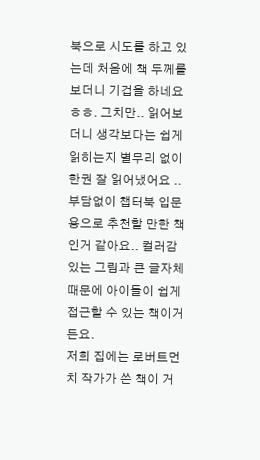북으로 시도를 하고 있는데 처음에 책 두께를 보더니 기겁을 하네요 ㅎㅎ. 그치만.. 읽어보더니 생각보다는 쉽게 읽히는지 별무리 없이 한권 잘 읽어냈어요 .. 부담없이 챕터북 입문용으로 추천할 만한 책인거 같아요.. 컬러감 있는 그림과 큰 글자체 때문에 아이들이 쉽게 접근할 수 있는 책이거든요.
저희 집에는 로버트먼치 작가가 쓴 책이 거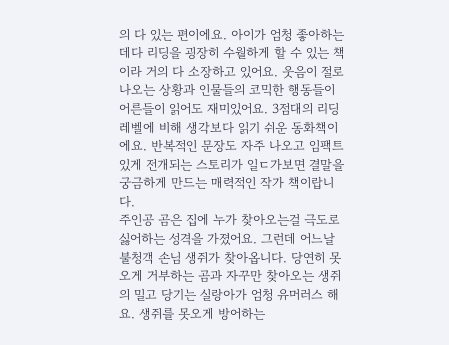의 다 있는 편이에요. 아이가 엄청 좋아하는데다 리딩을 굉장히 수월하게 할 수 있는 책이라 거의 다 소장하고 있어요. 웃음이 절로 나오는 상황과 인물들의 코믹한 행동들이 어른들이 읽어도 재미있어요. 3점대의 리딩레벨에 비해 생각보다 읽기 쉬운 동화책이에요. 반복적인 문장도 자주 나오고 임팩트 있게 전개되는 스토리가 일ㄷ가보면 결말을 궁금하게 만드는 매력적인 작가 책이랍니다.
주인공 곰은 집에 누가 찾아오는걸 극도로 싫어하는 성격을 가졌어요. 그런데 어느날 불청객 손님 생쥐가 찾아옵니다. 당연히 못오게 거부하는 곰과 자꾸만 찾아오는 생쥐의 밀고 당기는 실랑아가 엄청 유머러스 해요. 생쥐를 못오게 방어하는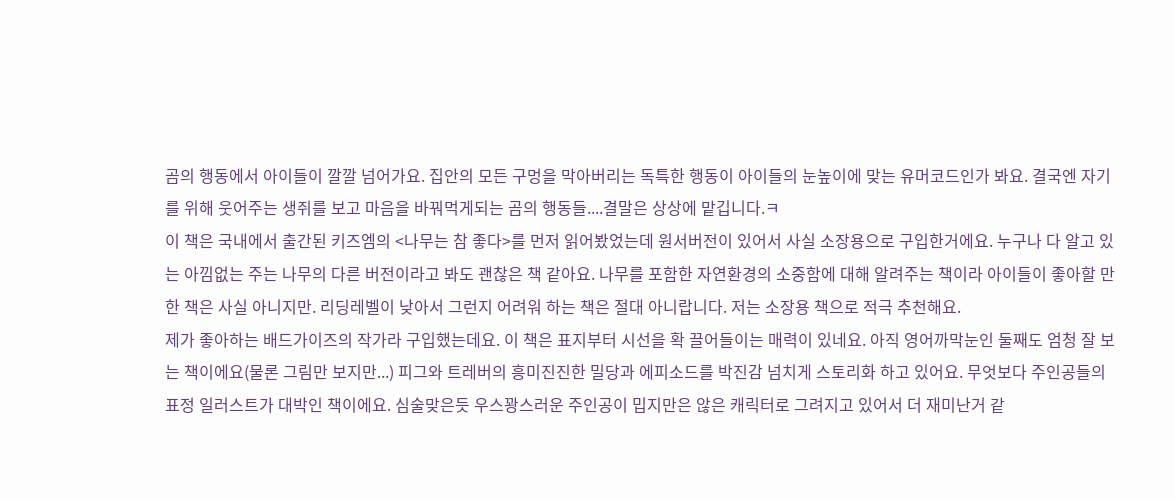곰의 행동에서 아이들이 깔깔 넘어가요. 집안의 모든 구멍을 막아버리는 독특한 행동이 아이들의 눈높이에 맞는 유머코드인가 봐요. 결국엔 자기를 위해 웃어주는 생쥐를 보고 마음을 바꿔먹게되는 곰의 행동들....결말은 상상에 맡깁니다.ㅋ
이 책은 국내에서 출간된 키즈엠의 <나무는 참 좋다>를 먼저 읽어봤었는데 원서버전이 있어서 사실 소장용으로 구입한거에요. 누구나 다 알고 있는 아낌없는 주는 나무의 다른 버전이라고 봐도 괜찮은 책 같아요. 나무를 포함한 자연환경의 소중함에 대해 알려주는 책이라 아이들이 좋아할 만한 책은 사실 아니지만. 리딩레벨이 낮아서 그런지 어려워 하는 책은 절대 아니랍니다. 저는 소장용 책으로 적극 추천해요.
제가 좋아하는 배드가이즈의 작가라 구입했는데요. 이 책은 표지부터 시선을 확 끌어들이는 매력이 있네요. 아직 영어까막눈인 둘째도 엄청 잘 보는 책이에요(물론 그림만 보지만...) 피그와 트레버의 흥미진진한 밀당과 에피소드를 박진감 넘치게 스토리화 하고 있어요. 무엇보다 주인공들의 표정 일러스트가 대박인 책이에요. 심술맞은듯 우스꽝스러운 주인공이 밉지만은 않은 캐릭터로 그려지고 있어서 더 재미난거 같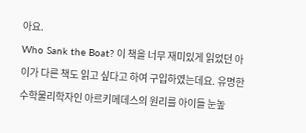아요.
Who Sank the Boat? 이 책을 너무 재미있게 읽었던 아이가 다른 책도 읽고 싶다고 하여 구입하였는데요. 유명한 수학물리학자인 아르키메데스의 원리를 아이들 눈높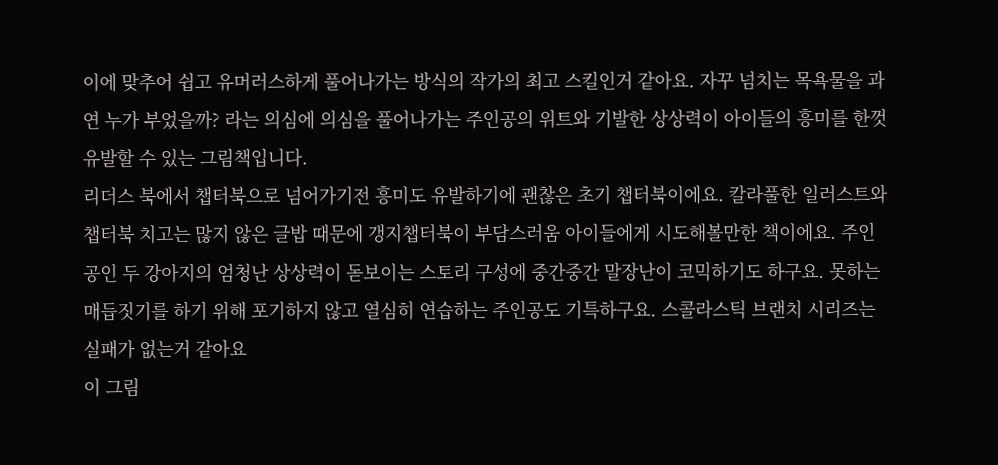이에 맞추어 쉽고 유머러스하게 풀어나가는 방식의 작가의 최고 스킬인거 같아요. 자꾸 넘치는 목욕물을 과연 누가 부었을까? 라는 의심에 의심을 풀어나가는 주인공의 위트와 기발한 상상력이 아이들의 흥미를 한껏 유발할 수 있는 그림책입니다.
리더스 북에서 챕터북으로 넘어가기전 흥미도 유발하기에 괜찮은 초기 챕터북이에요. 칼라풀한 일러스트와 챕터북 치고는 많지 않은 글밥 때문에 갱지챕터북이 부담스러움 아이들에게 시도해볼만한 책이에요. 주인공인 두 강아지의 엄청난 상상력이 돋보이는 스토리 구성에 중간중간 말장난이 코믹하기도 하구요. 못하는 매듭짓기를 하기 위해 포기하지 않고 열심히 연습하는 주인공도 기특하구요. 스콜라스틱 브랜치 시리즈는 실패가 없는거 같아요
이 그림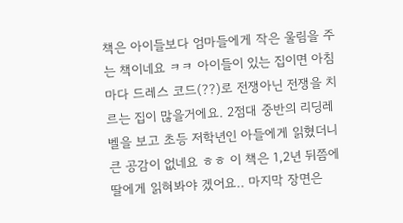책은 아이들보다 엄마들에게 작은 울림을 주는 책이네요 ㅋㅋ 아이들이 있는 집이면 아침마다 드레스 코드(??)로 전쟁아닌 전쟁을 치르는 집이 많을거에요. 2점대 중반의 리딩레벨을 보고 초등 저학년인 아들에게 읽혔더니 큰 공감이 없네요 ㅎㅎ 이 책은 1,2년 뒤쯤에 딸에게 읽혀봐야 겠어요.. 마지막 장면은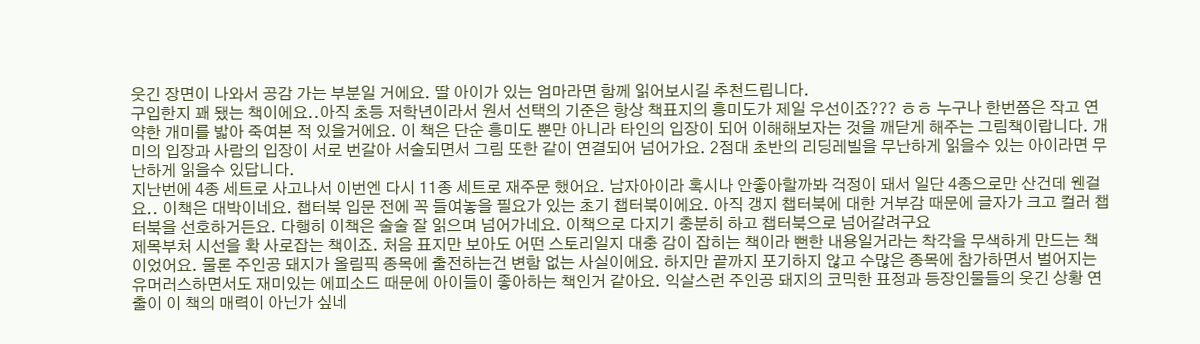웃긴 장면이 나와서 공감 가는 부분일 거에요. 딸 아이가 있는 엄마라면 함께 읽어보시길 추천드립니다.
구입한지 꽤 됐는 책이에요..아직 초등 저학년이라서 원서 선택의 기준은 항상 책표지의 흥미도가 제일 우선이죠??? ㅎㅎ 누구나 한번쯤은 작고 연약한 개미를 밟아 죽여본 적 있을거에요. 이 책은 단순 흥미도 뿐만 아니라 타인의 입장이 되어 이해해보자는 것을 깨닫게 해주는 그림책이랍니다. 개미의 입장과 사람의 입장이 서로 번갈아 서술되면서 그림 또한 같이 연결되어 넘어가요. 2점대 초반의 리딩레빌을 무난하게 읽을수 있는 아이라면 무난하게 읽을수 있답니다.
지난번에 4종 세트로 사고나서 이번엔 다시 11종 세트로 재주문 했어요. 남자아이라 혹시나 안좋아할까봐 걱정이 돼서 일단 4종으로만 산건데 웬걸요.. 이책은 대박이네요. 챕터북 입문 전에 꼭 들여놓을 필요가 있는 초기 챕터북이에요. 아직 갱지 챕터북에 대한 거부감 때문에 글자가 크고 컬러 챕터북을 선호하거든요. 다행히 이책은 술술 잘 읽으며 넘어가네요. 이책으로 다지기 충분히 하고 챕터북으로 넘어갈려구요
제목부처 시선을 확 사로잡는 책이죠. 처음 표지만 보아도 어떤 스토리일지 대충 감이 잡히는 책이라 뻔한 내용일거라는 착각을 무색하게 만드는 책이었어요. 물론 주인공 돼지가 올림픽 종목에 출전하는건 변함 없는 사실이에요. 하지만 끝까지 포기하지 않고 수많은 종목에 참가하면서 벌어지는 유머러스하면서도 재미있는 에피소드 때문에 아이들이 좋아하는 책인거 같아요. 익살스런 주인공 돼지의 코믹한 표정과 등장인물들의 웃긴 상황 연출이 이 책의 매력이 아닌가 싶네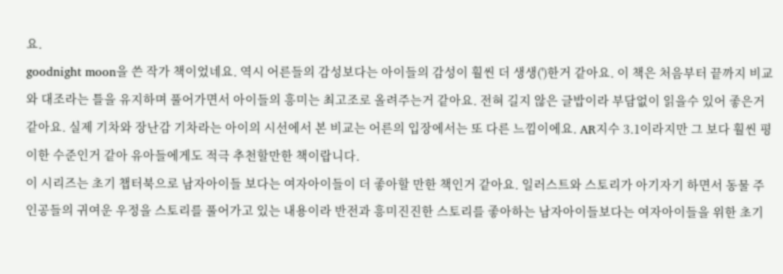요.
goodnight moon을 쓴 작가 책이었네요. 역시 어른들의 감성보다는 아이들의 감성이 훨씬 더 생생(')한거 같아요. 이 책은 처음부터 끝까지 비교와 대조라는 틀을 유지하며 풀어가면서 아이들의 흥미는 최고조로 올려주는거 같아요. 전혀 길지 않은 글밥이라 부담없이 읽을수 있어 좋은거 같아요. 실제 기차와 장난감 기차라는 아이의 시선에서 본 비교는 어른의 입장에서는 또 다른 느낌이에요. AR지수 3.1이라지만 그 보다 훨씬 평이한 수준인거 같아 유아들에게도 적극 추천할만한 책이랍니다.
이 시리즈는 초기 챕터북으로 남자아이들 보다는 여자아이들이 더 좋아할 만한 책인거 같아요. 일러스트와 스토리가 아기자기 하면서 동물 주인공들의 귀여운 우정을 스토리를 풀어가고 있는 내용이라 반전과 흥미진진한 스토리를 좋아하는 남자아이들보다는 여자아이들을 위한 초기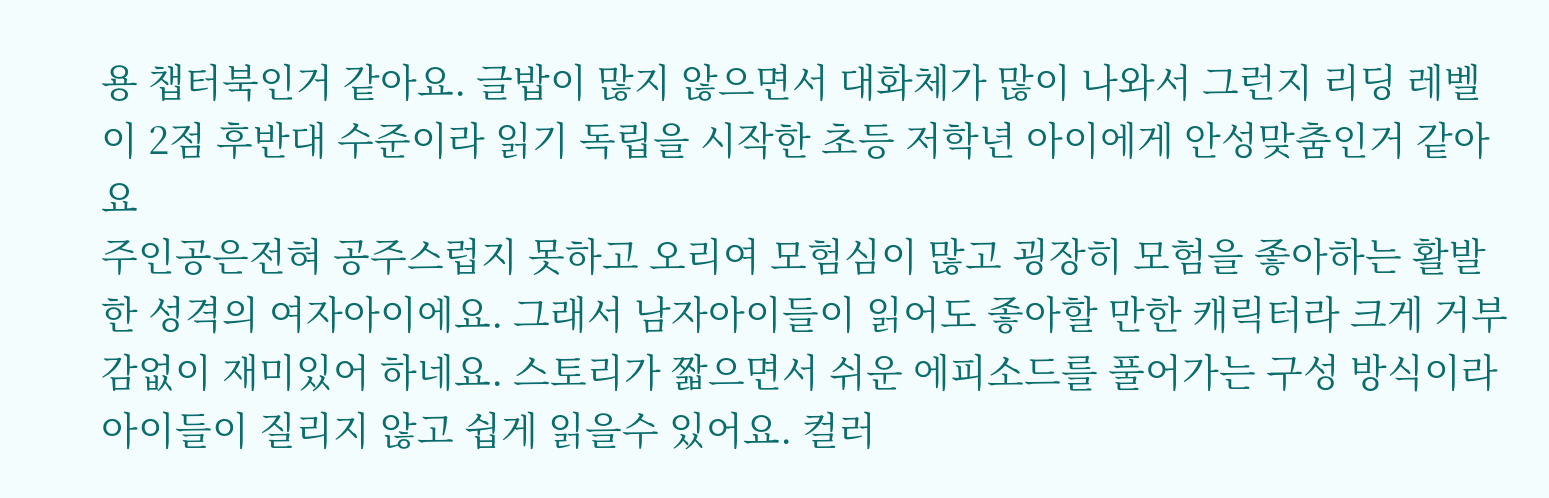용 챕터북인거 같아요. 글밥이 많지 않으면서 대화체가 많이 나와서 그런지 리딩 레벨이 2점 후반대 수준이라 읽기 독립을 시작한 초등 저학년 아이에게 안성맞춤인거 같아요
주인공은전혀 공주스럽지 못하고 오리여 모험심이 많고 굉장히 모험을 좋아하는 활발한 성격의 여자아이에요. 그래서 남자아이들이 읽어도 좋아할 만한 캐릭터라 크게 거부감없이 재미있어 하네요. 스토리가 짧으면서 쉬운 에피소드를 풀어가는 구성 방식이라 아이들이 질리지 않고 쉽게 읽을수 있어요. 컬러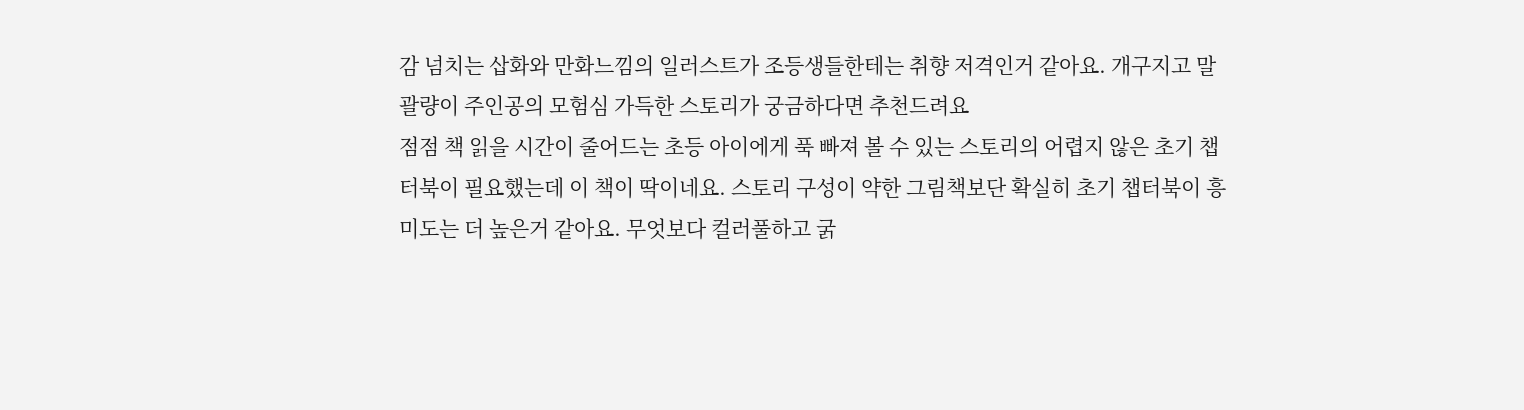감 넘치는 삽화와 만화느낌의 일러스트가 조등생들한테는 취향 저격인거 같아요. 개구지고 말괄량이 주인공의 모험심 가득한 스토리가 궁금하다면 추천드려요
점점 책 읽을 시간이 줄어드는 초등 아이에게 푹 빠져 볼 수 있는 스토리의 어렵지 않은 초기 챕터북이 필요했는데 이 책이 딱이네요. 스토리 구성이 약한 그림책보단 확실히 초기 챕터북이 흥미도는 더 높은거 같아요. 무엇보다 컬러풀하고 굵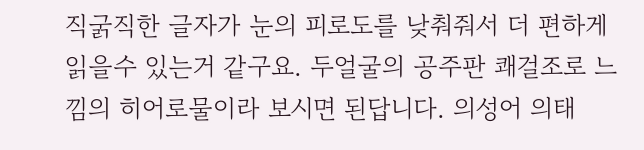직굵직한 글자가 눈의 피로도를 낮춰줘서 더 편하게 읽을수 있는거 같구요. 두얼굴의 공주판 쾌걸조로 느낌의 히어로물이라 보시면 된답니다. 의성어 의태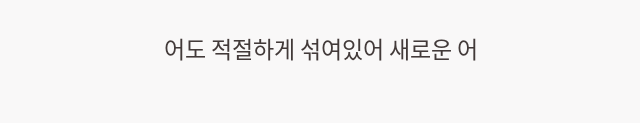어도 적절하게 섞여있어 새로운 어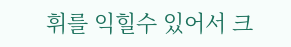휘를 익힐수 있어서 크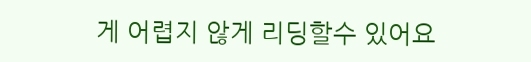게 어렵지 않게 리딩할수 있어요